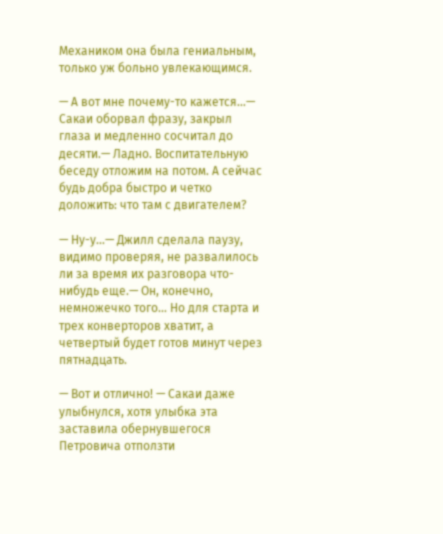Механиком она была гениальным, только уж больно увлекающимся.

— А вот мне почему-то кажется...— Сакаи оборвал фразу, закрыл глаза и медленно сосчитал до десяти.— Ладно. Воспитательную беседу отложим на потом. А сейчас будь добра быстро и четко доложить: что там с двигателем?

— Ну-у...— Джилл сделала паузу, видимо проверяя, не развалилось ли за время их разговора что-нибудь еще.— Он, конечно, немножечко того... Но для старта и трех конверторов хватит, а четвертый будет готов минут через пятнадцать.

— Вот и отлично! — Сакаи даже улыбнулся, хотя улыбка эта заставила обернувшегося Петровича отползти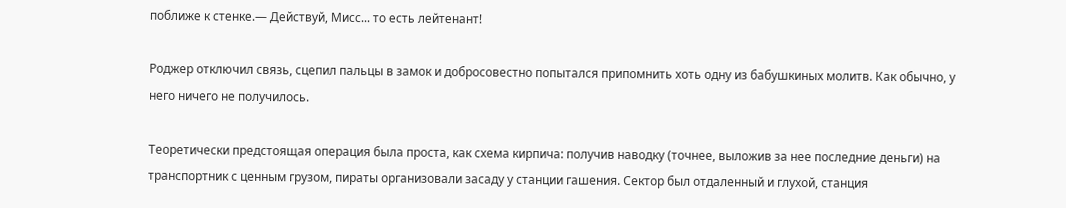поближе к стенке.— Действуй, Мисс... то есть лейтенант!

Роджер отключил связь, сцепил пальцы в замок и добросовестно попытался припомнить хоть одну из бабушкиных молитв. Как обычно, у него ничего не получилось.

Теоретически предстоящая операция была проста, как схема кирпича: получив наводку (точнее, выложив за нее последние деньги) на транспортник с ценным грузом, пираты организовали засаду у станции гашения. Сектор был отдаленный и глухой, станция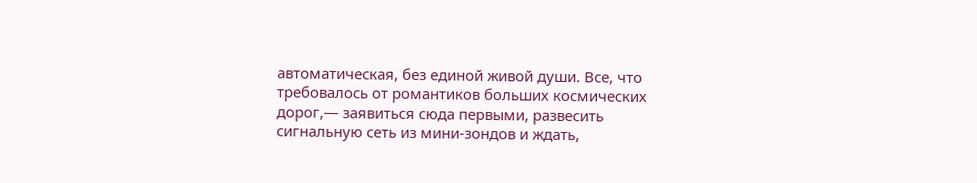автоматическая, без единой живой души. Все, что требовалось от романтиков больших космических дорог,— заявиться сюда первыми, развесить сигнальную сеть из мини-зондов и ждать,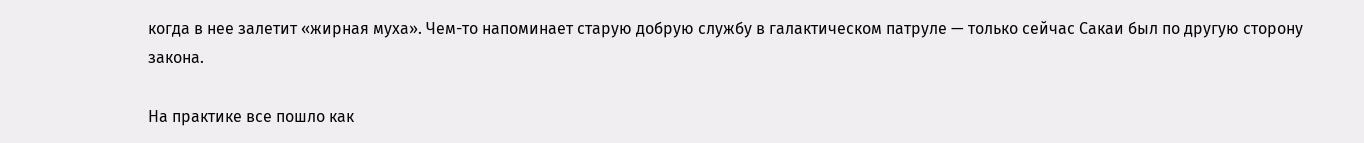когда в нее залетит «жирная муха». Чем-то напоминает старую добрую службу в галактическом патруле — только сейчас Сакаи был по другую сторону закона.

На практике все пошло как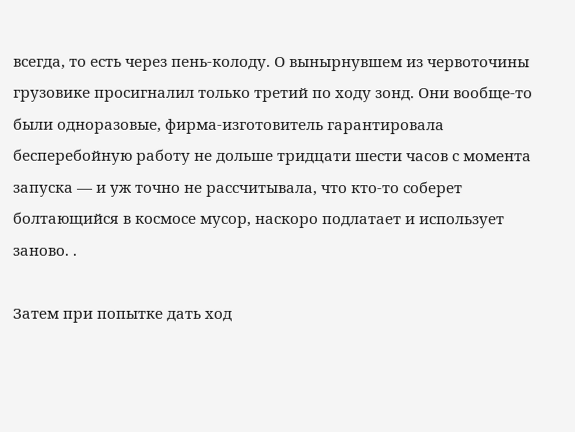всегда, то есть через пень-колоду. О вынырнувшем из червоточины грузовике просигналил только третий по ходу зонд. Они вообще-то были одноразовые, фирма-изготовитель гарантировала бесперебойную работу не дольше тридцати шести часов с момента запуска — и уж точно не рассчитывала, что кто-то соберет болтающийся в космосе мусор, наскоро подлатает и использует заново. .

Затем при попытке дать ход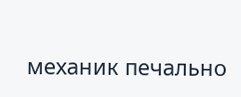механик печально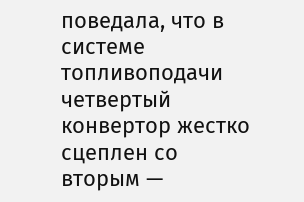поведала, что в системе топливоподачи четвертый конвертор жестко сцеплен со вторым —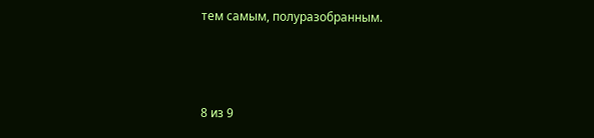тем самым, полуразобранным.



8 из 9